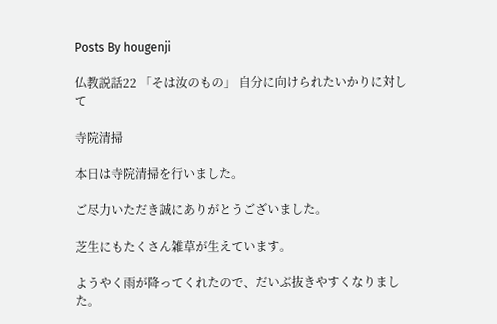Posts By hougenji

仏教説話22 「そは汝のもの」 自分に向けられたいかりに対して

寺院清掃

本日は寺院清掃を行いました。

ご尽力いただき誠にありがとうございました。

芝生にもたくさん雑草が生えています。

ようやく雨が降ってくれたので、だいぶ抜きやすくなりました。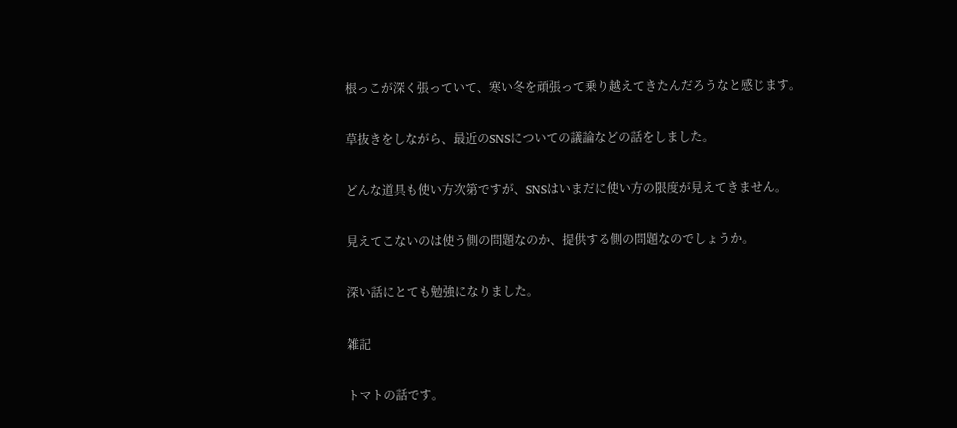根っこが深く張っていて、寒い冬を頑張って乗り越えてきたんだろうなと感じます。

草抜きをしながら、最近のSNSについての議論などの話をしました。

どんな道具も使い方次第ですが、SNSはいまだに使い方の限度が見えてきません。

見えてこないのは使う側の問題なのか、提供する側の問題なのでしょうか。

深い話にとても勉強になりました。

雑記

トマトの話です。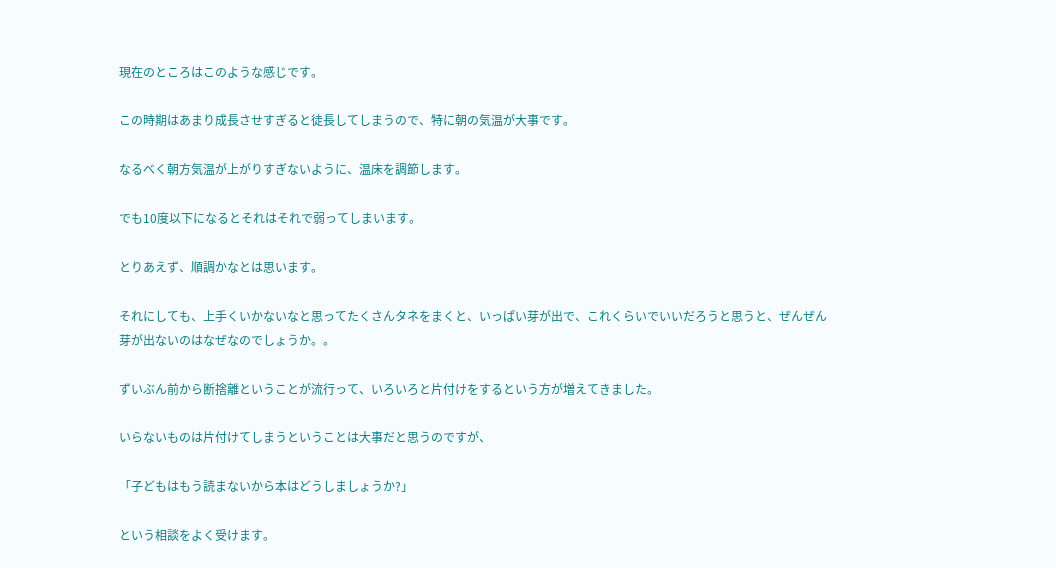現在のところはこのような感じです。

この時期はあまり成長させすぎると徒長してしまうので、特に朝の気温が大事です。

なるべく朝方気温が上がりすぎないように、温床を調節します。

でも10度以下になるとそれはそれで弱ってしまいます。

とりあえず、順調かなとは思います。

それにしても、上手くいかないなと思ってたくさんタネをまくと、いっぱい芽が出で、これくらいでいいだろうと思うと、ぜんぜん芽が出ないのはなぜなのでしょうか。。

ずいぶん前から断捨離ということが流行って、いろいろと片付けをするという方が増えてきました。

いらないものは片付けてしまうということは大事だと思うのですが、

「子どもはもう読まないから本はどうしましょうか?」

という相談をよく受けます。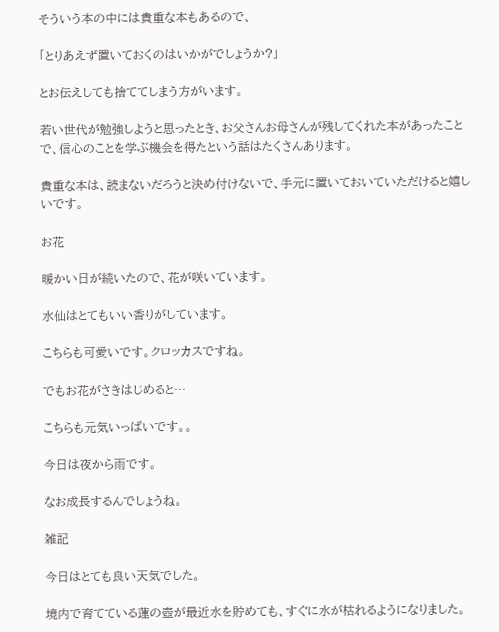そういう本の中には貴重な本もあるので、

「とりあえず置いておくのはいかがでしょうか?」

とお伝えしても捨ててしまう方がいます。

若い世代が勉強しようと思ったとき、お父さんお母さんが残してくれた本があったことで、信心のことを学ぶ機会を得たという話はたくさんあります。

貴重な本は、読まないだろうと決め付けないで、手元に置いておいていただけると嬉しいです。

お花

暖かい日が続いたので、花が咲いています。

水仙はとてもいい香りがしています。

こちらも可愛いです。クロッカスですね。

でもお花がさきはじめると…

こちらも元気いっぱいです。。

今日は夜から雨です。

なお成長するんでしょうね。

雑記

今日はとても良い天気でした。

境内で育てている蓮の壺が最近水を貯めても、すぐに水が枯れるようになりました。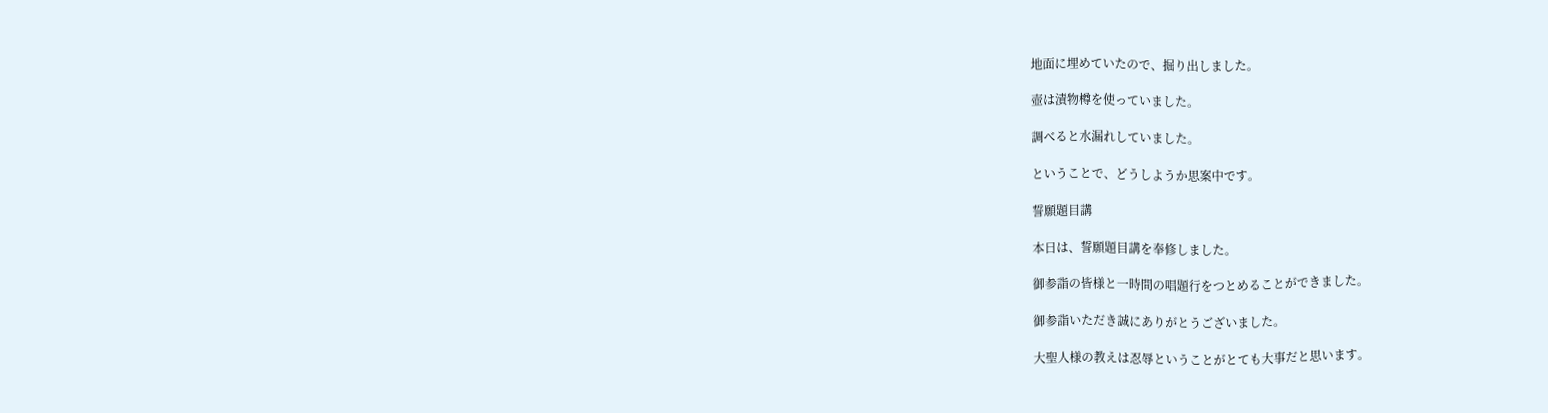地面に埋めていたので、掘り出しました。

壺は漬物樽を使っていました。

調べると水漏れしていました。

ということで、どうしようか思案中です。

誓願題目講

本日は、誓願題目講を奉修しました。

御参詣の皆様と一時間の唱題行をつとめることができました。

御参詣いただき誠にありがとうございました。

大聖人様の教えは忍辱ということがとても大事だと思います。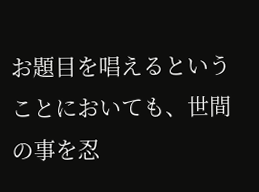お題目を唱えるということにおいても、世間の事を忍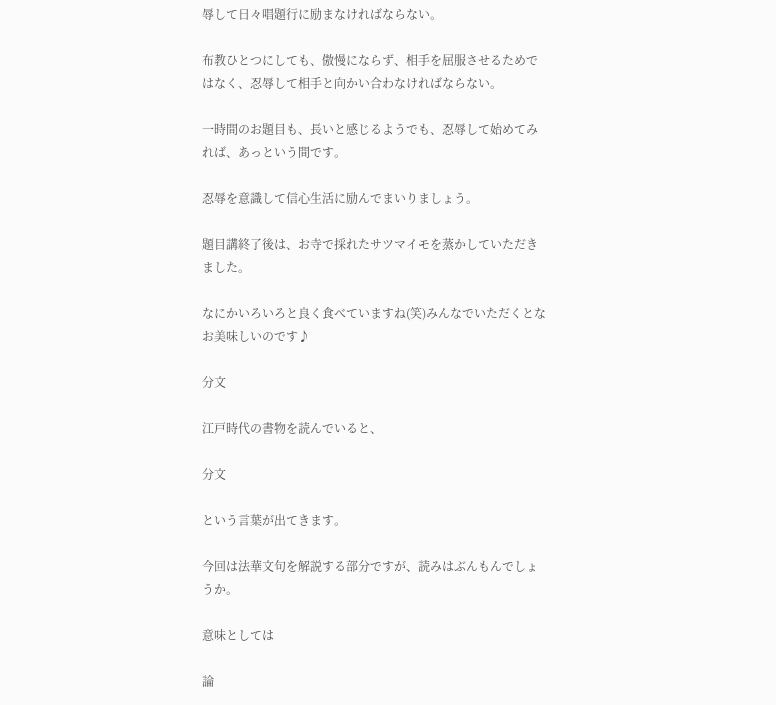辱して日々唱題行に励まなければならない。

布教ひとつにしても、傲慢にならず、相手を屈服させるためではなく、忍辱して相手と向かい合わなければならない。

一時間のお題目も、長いと感じるようでも、忍辱して始めてみれば、あっという間です。

忍辱を意識して信心生活に励んでまいりましょう。

題目講終了後は、お寺で採れたサツマイモを蒸かしていただきました。

なにかいろいろと良く食べていますね(笑)みんなでいただくとなお美味しいのです♪

分文

江戸時代の書物を読んでいると、

分文

という言葉が出てきます。

今回は法華文句を解説する部分ですが、読みはぶんもんでしょうか。

意味としては

論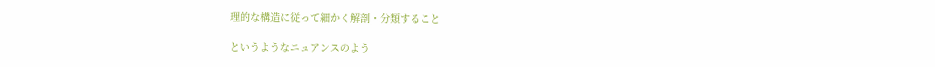理的な構造に従って細かく解剖・分類すること

というようなニュアンスのよう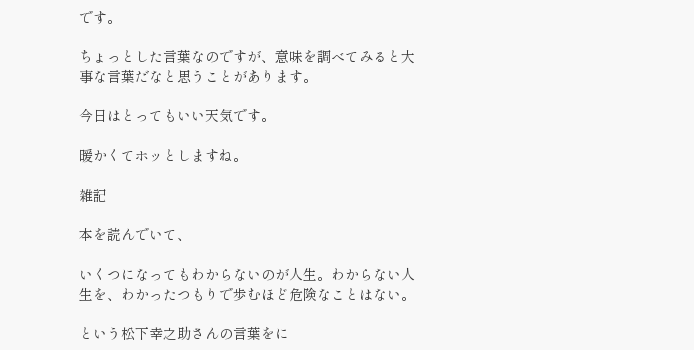です。

ちょっとした言葉なのですが、意味を調べてみると大事な言葉だなと思うことがあります。

今日はとってもいい天気です。

暖かくてホッとしますね。

雑記

本を読んでいて、

いくつになってもわからないのが人生。わからない人生を、わかったつもりで歩むほど危険なことはない。

という松下幸之助さんの言葉をに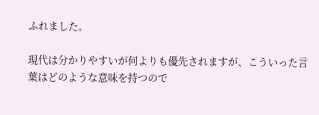ふれました。

現代は分かりやすいが何よりも優先されますが、こういった言葉はどのような意味を持つので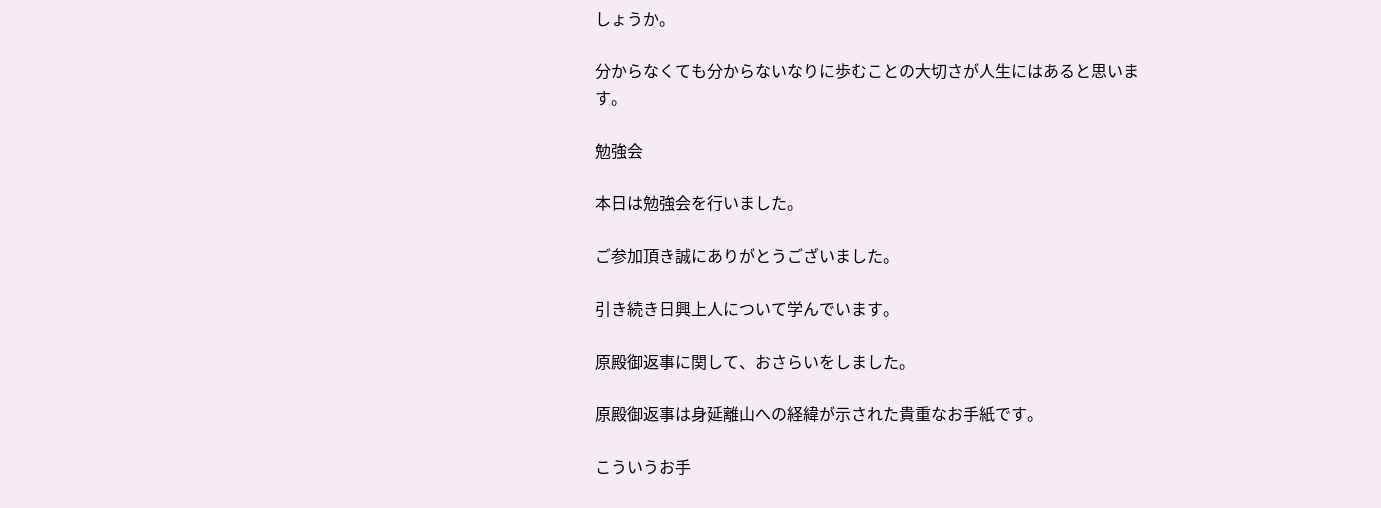しょうか。

分からなくても分からないなりに歩むことの大切さが人生にはあると思います。

勉強会

本日は勉強会を行いました。

ご参加頂き誠にありがとうございました。

引き続き日興上人について学んでいます。

原殿御返事に関して、おさらいをしました。

原殿御返事は身延離山への経緯が示された貴重なお手紙です。

こういうお手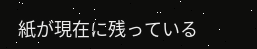紙が現在に残っている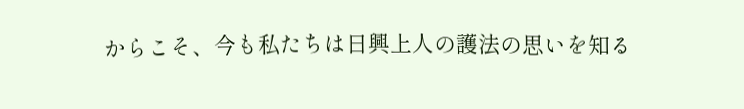からこそ、今も私たちは日興上人の護法の思いを知る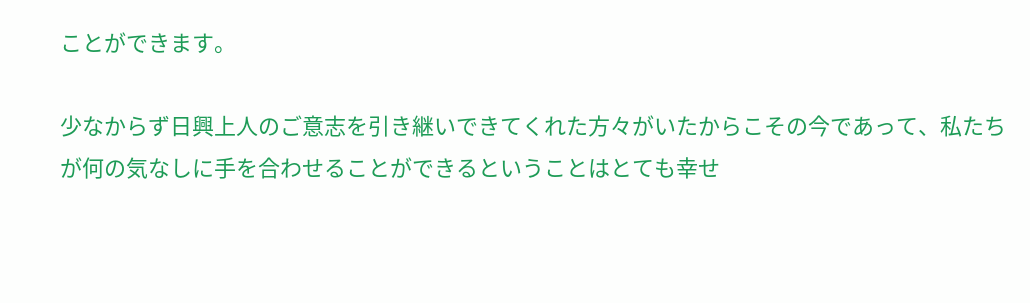ことができます。

少なからず日興上人のご意志を引き継いできてくれた方々がいたからこその今であって、私たちが何の気なしに手を合わせることができるということはとても幸せ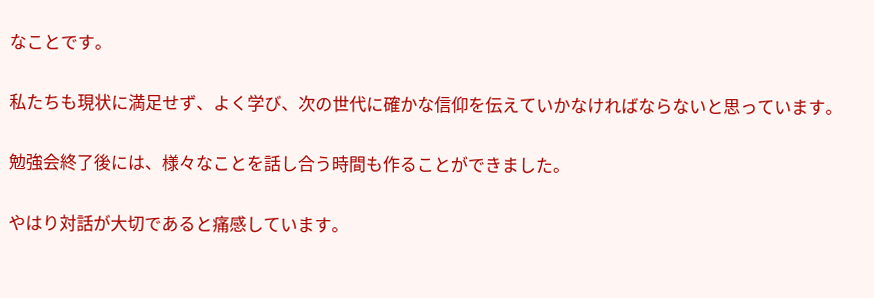なことです。

私たちも現状に満足せず、よく学び、次の世代に確かな信仰を伝えていかなければならないと思っています。

勉強会終了後には、様々なことを話し合う時間も作ることができました。

やはり対話が大切であると痛感しています。